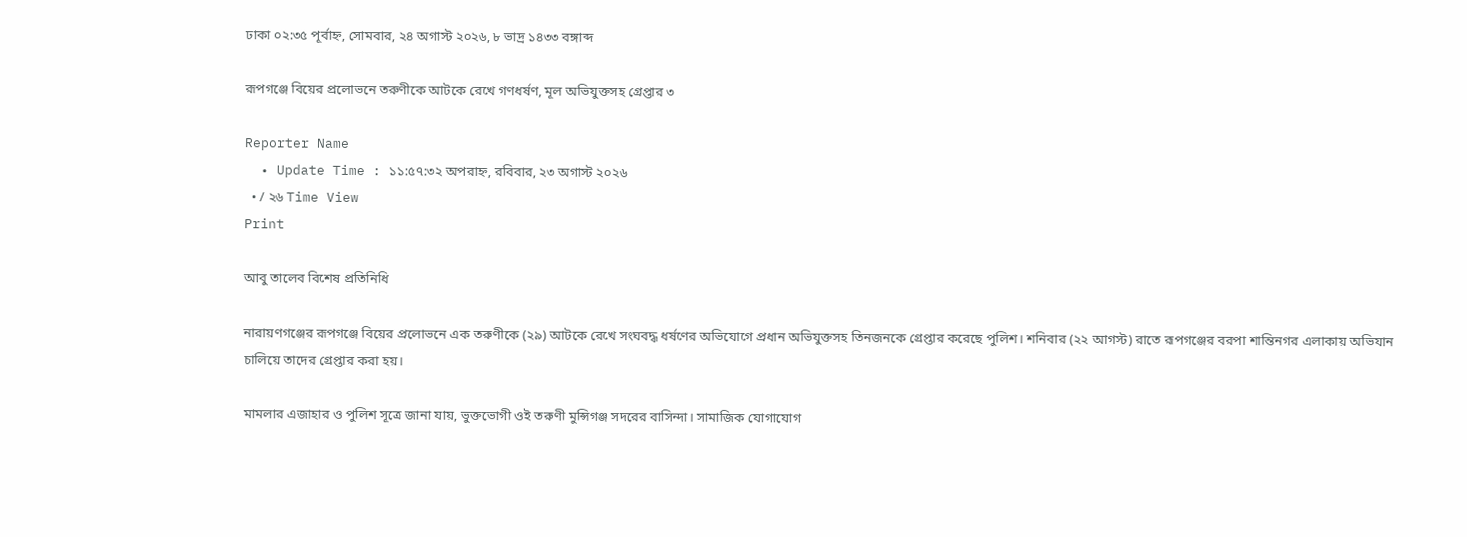ঢাকা ০২:৩৫ পূর্বাহ্ন, সোমবার, ২৪ অগাস্ট ২০২৬, ৮ ভাদ্র ১৪৩৩ বঙ্গাব্দ

রূপগঞ্জে বিয়ের প্রলোভনে তরুণীকে আটকে রেখে গণধর্ষণ, মূল অভিযুক্তসহ গ্রেপ্তার ৩

Reporter Name
  • Update Time : ১১:৫৭:৩২ অপরাহ্ন, রবিবার, ২৩ অগাস্ট ২০২৬
  • / ২৬ Time View
Print

আবু তালেব বিশেষ প্রতিনিধি

নারায়ণগঞ্জের রূপগঞ্জে বিয়ের প্রলোভনে এক তরুণীকে (২৯) আটকে রেখে সংঘবদ্ধ ধর্ষণের অভিযোগে প্রধান অভিযুক্তসহ তিনজনকে গ্রেপ্তার করেছে পুলিশ। শনিবার (২২ আগস্ট) রাতে রূপগঞ্জের বরপা শান্তিনগর এলাকায় অভিযান চালিয়ে তাদের গ্রেপ্তার করা হয়।

মামলার এজাহার ও পুলিশ সূত্রে জানা যায়, ভুক্তভোগী ওই তরুণী মুন্সিগঞ্জ সদরের বাসিন্দা। সামাজিক যোগাযোগ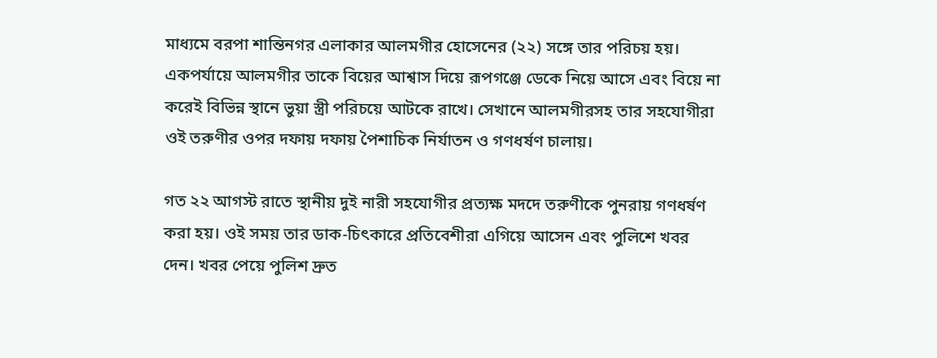মাধ্যমে বরপা শান্তিনগর এলাকার আলমগীর হোসেনের (২২) সঙ্গে তার পরিচয় হয়। একপর্যায়ে আলমগীর তাকে বিয়ের আশ্বাস দিয়ে রূপগঞ্জে ডেকে নিয়ে আসে এবং বিয়ে না করেই বিভিন্ন স্থানে ভুয়া স্ত্রী পরিচয়ে আটকে রাখে। সেখানে আলমগীরসহ তার সহযোগীরা ওই তরুণীর ওপর দফায় দফায় পৈশাচিক নির্যাতন ও গণধর্ষণ চালায়।

গত ২২ আগস্ট রাতে স্থানীয় দুই নারী সহযোগীর প্রত্যক্ষ মদদে তরুণীকে পুনরায় গণধর্ষণ করা হয়। ওই সময় তার ডাক-চিৎকারে প্রতিবেশীরা এগিয়ে আসেন এবং পুলিশে খবর দেন। খবর পেয়ে পুলিশ দ্রুত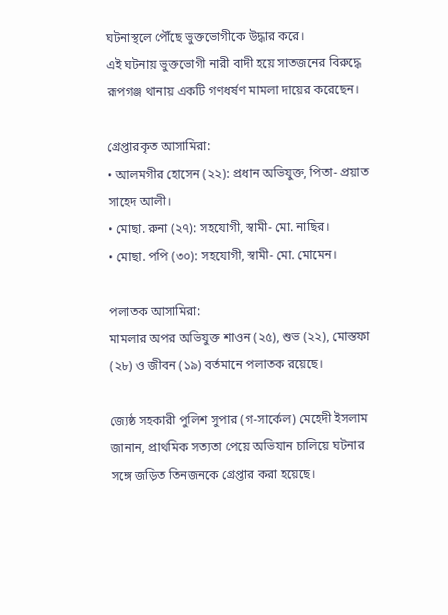ঘটনাস্থলে পৌঁছে ভুক্তভোগীকে উদ্ধার করে।
এই ঘটনায় ভুক্তভোগী নারী বাদী হয়ে সাতজনের বিরুদ্ধে রূপগঞ্জ থানায় একটি গণধর্ষণ মামলা দায়ের করেছেন।

গ্রেপ্তারকৃত আসামিরা:
• আলমগীর হোসেন (২২): প্রধান অভিযুক্ত, পিতা- প্রয়াত সাহেদ আলী।
• মোছা. রুনা (২৭): সহযোগী, স্বামী- মো. নাছির।
• মোছা. পপি (৩০): সহযোগী, স্বামী- মো. মোমেন।

পলাতক আসামিরা:
মামলার অপর অভিযুক্ত শাওন (২৫), শুভ (২২), মোস্তফা (২৮) ও জীবন (১৯) বর্তমানে পলাতক রয়েছে।

জ্যেষ্ঠ সহকারী পুলিশ সুপার (গ-সার্কেল) মেহেদী ইসলাম জানান, প্রাথমিক সত্যতা পেয়ে অভিযান চালিয়ে ঘটনার সঙ্গে জড়িত তিনজনকে গ্রেপ্তার করা হয়েছে।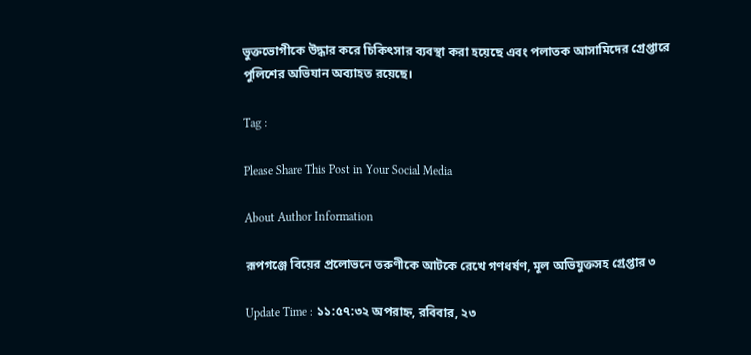ভুক্তভোগীকে উদ্ধার করে চিকিৎসার ব্যবস্থা করা হয়েছে এবং পলাতক আসামিদের গ্রেপ্তারে পুলিশের অভিযান অব্যাহত রয়েছে।

Tag :

Please Share This Post in Your Social Media

About Author Information

রূপগঞ্জে বিয়ের প্রলোভনে তরুণীকে আটকে রেখে গণধর্ষণ, মূল অভিযুক্তসহ গ্রেপ্তার ৩

Update Time : ১১:৫৭:৩২ অপরাহ্ন, রবিবার, ২৩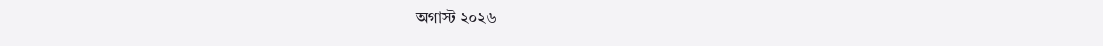অগাস্ট ২০২৬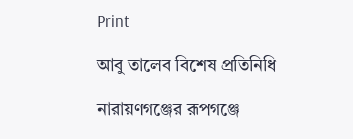Print

আবু তালেব বিশেষ প্রতিনিধি

নারায়ণগঞ্জের রূপগঞ্জে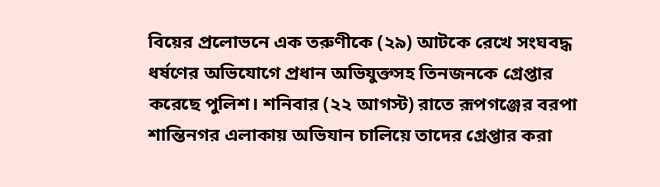বিয়ের প্রলোভনে এক তরুণীকে (২৯) আটকে রেখে সংঘবদ্ধ ধর্ষণের অভিযোগে প্রধান অভিযুক্তসহ তিনজনকে গ্রেপ্তার করেছে পুলিশ। শনিবার (২২ আগস্ট) রাতে রূপগঞ্জের বরপা শান্তিনগর এলাকায় অভিযান চালিয়ে তাদের গ্রেপ্তার করা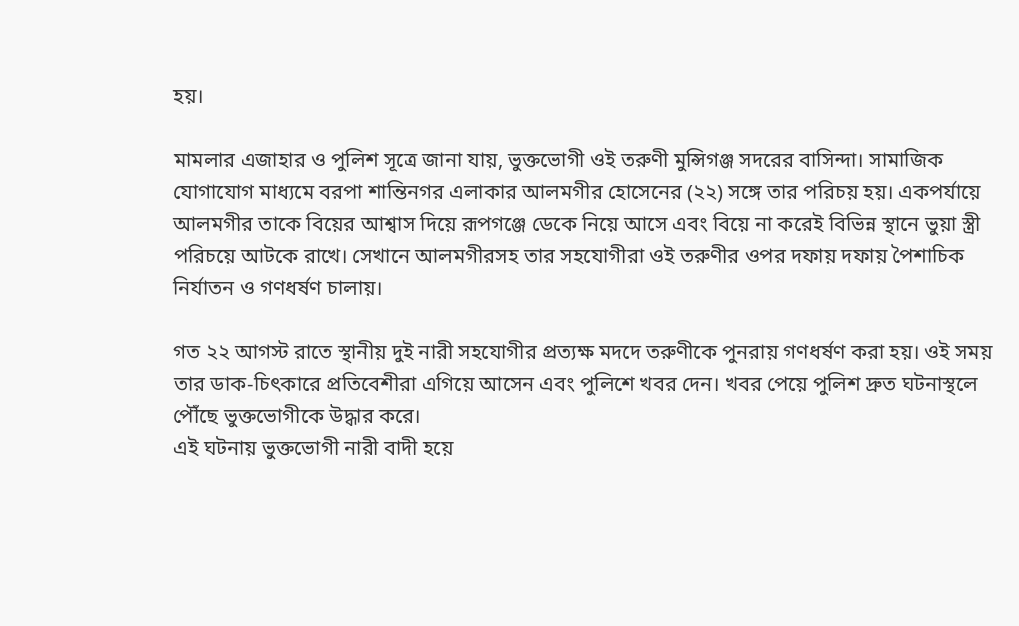হয়।

মামলার এজাহার ও পুলিশ সূত্রে জানা যায়, ভুক্তভোগী ওই তরুণী মুন্সিগঞ্জ সদরের বাসিন্দা। সামাজিক যোগাযোগ মাধ্যমে বরপা শান্তিনগর এলাকার আলমগীর হোসেনের (২২) সঙ্গে তার পরিচয় হয়। একপর্যায়ে আলমগীর তাকে বিয়ের আশ্বাস দিয়ে রূপগঞ্জে ডেকে নিয়ে আসে এবং বিয়ে না করেই বিভিন্ন স্থানে ভুয়া স্ত্রী পরিচয়ে আটকে রাখে। সেখানে আলমগীরসহ তার সহযোগীরা ওই তরুণীর ওপর দফায় দফায় পৈশাচিক নির্যাতন ও গণধর্ষণ চালায়।

গত ২২ আগস্ট রাতে স্থানীয় দুই নারী সহযোগীর প্রত্যক্ষ মদদে তরুণীকে পুনরায় গণধর্ষণ করা হয়। ওই সময় তার ডাক-চিৎকারে প্রতিবেশীরা এগিয়ে আসেন এবং পুলিশে খবর দেন। খবর পেয়ে পুলিশ দ্রুত ঘটনাস্থলে পৌঁছে ভুক্তভোগীকে উদ্ধার করে।
এই ঘটনায় ভুক্তভোগী নারী বাদী হয়ে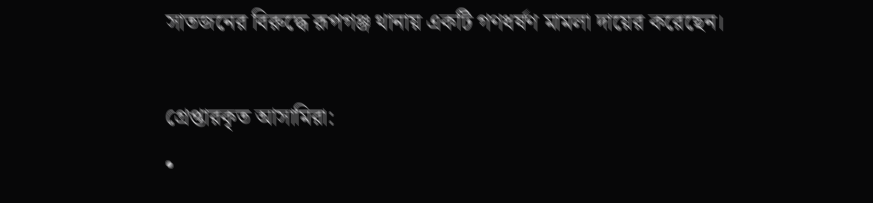সাতজনের বিরুদ্ধে রূপগঞ্জ থানায় একটি গণধর্ষণ মামলা দায়ের করেছেন।

গ্রেপ্তারকৃত আসামিরা:
•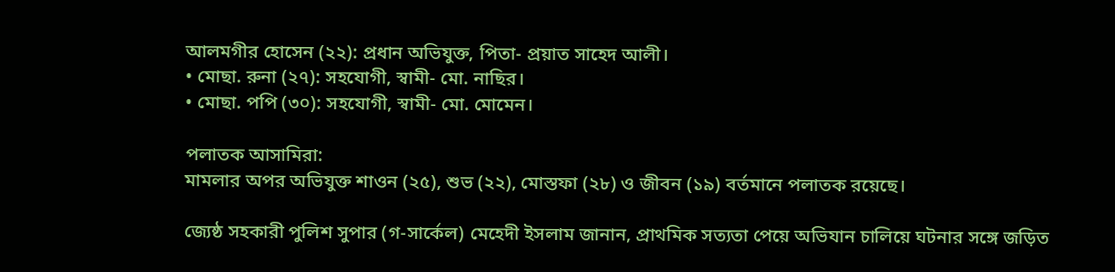আলমগীর হোসেন (২২): প্রধান অভিযুক্ত, পিতা- প্রয়াত সাহেদ আলী।
• মোছা. রুনা (২৭): সহযোগী, স্বামী- মো. নাছির।
• মোছা. পপি (৩০): সহযোগী, স্বামী- মো. মোমেন।

পলাতক আসামিরা:
মামলার অপর অভিযুক্ত শাওন (২৫), শুভ (২২), মোস্তফা (২৮) ও জীবন (১৯) বর্তমানে পলাতক রয়েছে।

জ্যেষ্ঠ সহকারী পুলিশ সুপার (গ-সার্কেল) মেহেদী ইসলাম জানান, প্রাথমিক সত্যতা পেয়ে অভিযান চালিয়ে ঘটনার সঙ্গে জড়িত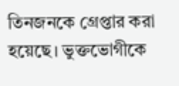তিনজনকে গ্রেপ্তার করা হয়েছে। ভুক্তভোগীকে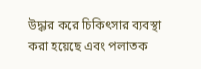উদ্ধার করে চিকিৎসার ব্যবস্থা করা হয়েছে এবং পলাতক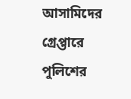আসামিদের গ্রেপ্তারে পুলিশের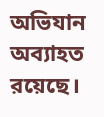অভিযান অব্যাহত রয়েছে।